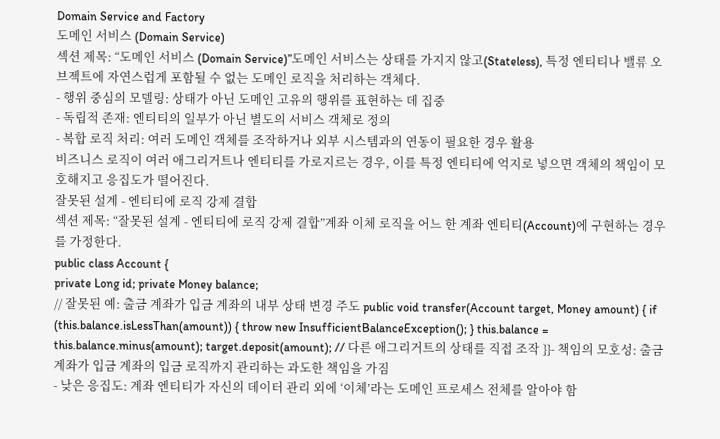Domain Service and Factory
도메인 서비스 (Domain Service)
섹션 제목: “도메인 서비스 (Domain Service)”도메인 서비스는 상태를 가지지 않고(Stateless), 특정 엔티티나 밸류 오브젝트에 자연스럽게 포함될 수 없는 도메인 로직을 처리하는 객체다.
- 행위 중심의 모델링: 상태가 아닌 도메인 고유의 행위를 표현하는 데 집중
- 독립적 존재: 엔티티의 일부가 아닌 별도의 서비스 객체로 정의
- 복합 로직 처리: 여러 도메인 객체를 조작하거나 외부 시스템과의 연동이 필요한 경우 활용
비즈니스 로직이 여러 애그리거트나 엔티티를 가로지르는 경우, 이를 특정 엔티티에 억지로 넣으면 객체의 책임이 모호해지고 응집도가 떨어진다.
잘못된 설계 - 엔티티에 로직 강제 결합
섹션 제목: “잘못된 설계 - 엔티티에 로직 강제 결합”계좌 이체 로직을 어느 한 계좌 엔티티(Account)에 구현하는 경우를 가정한다.
public class Account {
private Long id; private Money balance;
// 잘못된 예: 출금 계좌가 입금 계좌의 내부 상태 변경 주도 public void transfer(Account target, Money amount) { if (this.balance.isLessThan(amount)) { throw new InsufficientBalanceException(); } this.balance = this.balance.minus(amount); target.deposit(amount); // 다른 애그리거트의 상태를 직접 조작 }}- 책임의 모호성: 출금 계좌가 입금 계좌의 입금 로직까지 관리하는 과도한 책임을 가짐
- 낮은 응집도: 계좌 엔티티가 자신의 데이터 관리 외에 ‘이체’라는 도메인 프로세스 전체를 알아야 함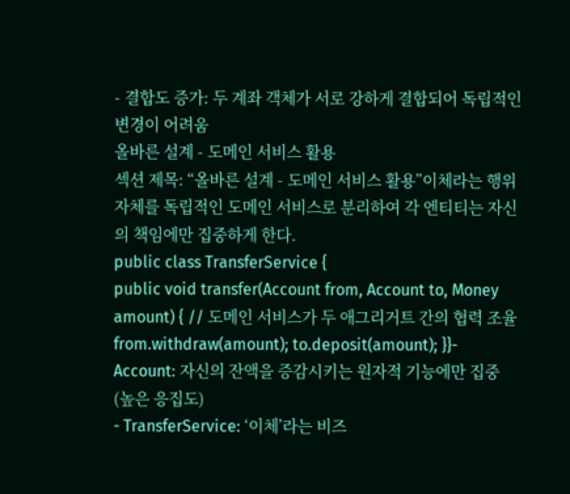- 결합도 증가: 두 계좌 객체가 서로 강하게 결합되어 독립적인 변경이 어려움
올바른 설계 - 도메인 서비스 활용
섹션 제목: “올바른 설계 - 도메인 서비스 활용”이체라는 행위 자체를 독립적인 도메인 서비스로 분리하여 각 엔티티는 자신의 책임에만 집중하게 한다.
public class TransferService {
public void transfer(Account from, Account to, Money amount) { // 도메인 서비스가 두 애그리거트 간의 협력 조율 from.withdraw(amount); to.deposit(amount); }}- Account: 자신의 잔액을 증감시키는 원자적 기능에만 집중 (높은 응집도)
- TransferService: ‘이체’라는 비즈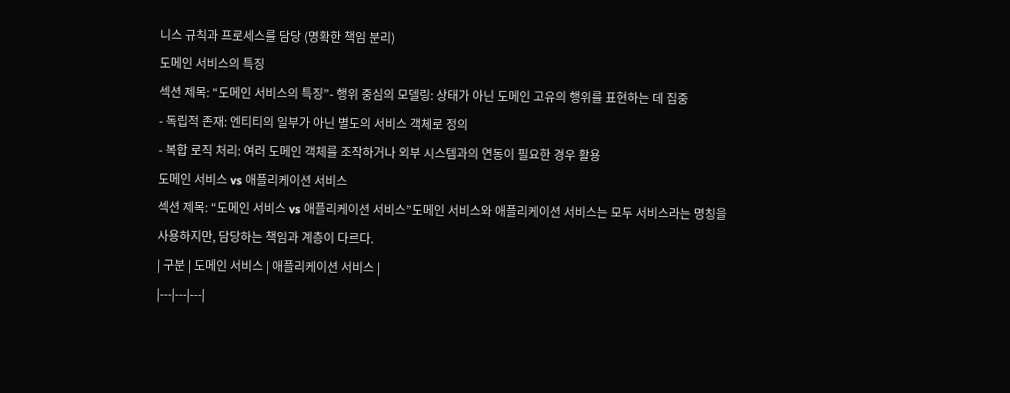니스 규칙과 프로세스를 담당 (명확한 책임 분리)
도메인 서비스의 특징
섹션 제목: “도메인 서비스의 특징”- 행위 중심의 모델링: 상태가 아닌 도메인 고유의 행위를 표현하는 데 집중
- 독립적 존재: 엔티티의 일부가 아닌 별도의 서비스 객체로 정의
- 복합 로직 처리: 여러 도메인 객체를 조작하거나 외부 시스템과의 연동이 필요한 경우 활용
도메인 서비스 vs 애플리케이션 서비스
섹션 제목: “도메인 서비스 vs 애플리케이션 서비스”도메인 서비스와 애플리케이션 서비스는 모두 서비스라는 명칭을 사용하지만, 담당하는 책임과 계층이 다르다.
| 구분 | 도메인 서비스 | 애플리케이션 서비스 |
|---|---|---|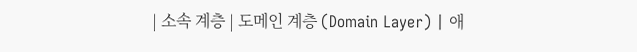| 소속 계층 | 도메인 계층 (Domain Layer) | 애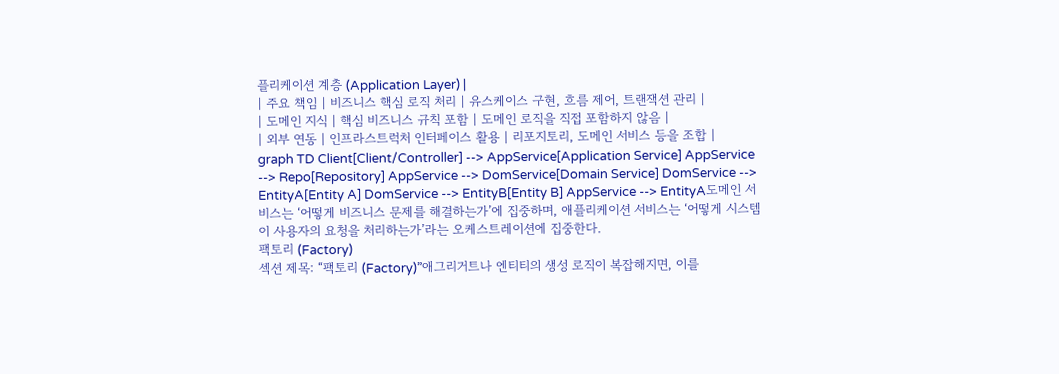플리케이션 계층 (Application Layer) |
| 주요 책임 | 비즈니스 핵심 로직 처리 | 유스케이스 구현, 흐름 제어, 트랜잭션 관리 |
| 도메인 지식 | 핵심 비즈니스 규칙 포함 | 도메인 로직을 직접 포함하지 않음 |
| 외부 연동 | 인프라스트럭처 인터페이스 활용 | 리포지토리, 도메인 서비스 등을 조합 |
graph TD Client[Client/Controller] --> AppService[Application Service] AppService --> Repo[Repository] AppService --> DomService[Domain Service] DomService --> EntityA[Entity A] DomService --> EntityB[Entity B] AppService --> EntityA도메인 서비스는 ‘어떻게 비즈니스 문제를 해결하는가’에 집중하며, 애플리케이션 서비스는 ‘어떻게 시스템이 사용자의 요청을 처리하는가’라는 오케스트레이션에 집중한다.
팩토리 (Factory)
섹션 제목: “팩토리 (Factory)”애그리거트나 엔티티의 생성 로직이 복잡해지면, 이를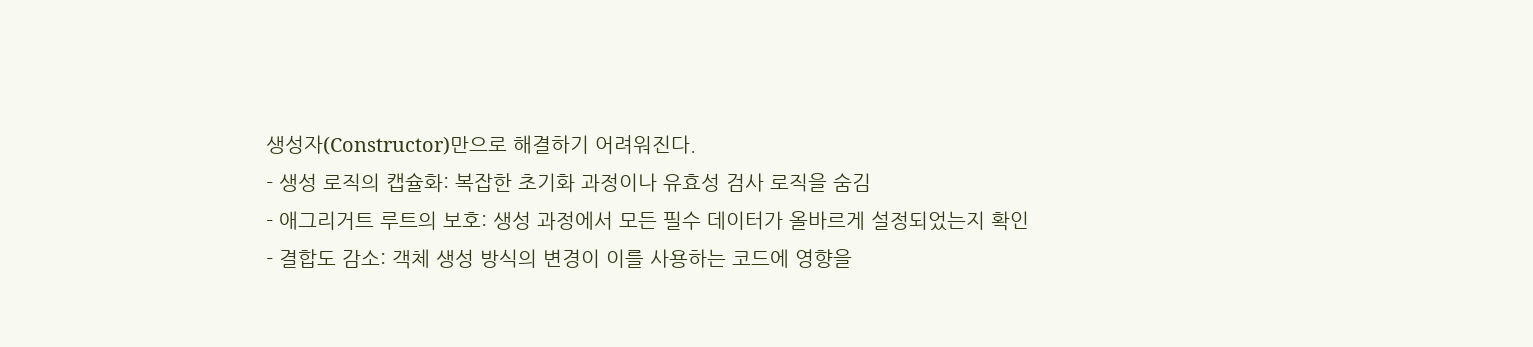생성자(Constructor)만으로 해결하기 어려워진다.
- 생성 로직의 캡슐화: 복잡한 초기화 과정이나 유효성 검사 로직을 숨김
- 애그리거트 루트의 보호: 생성 과정에서 모든 필수 데이터가 올바르게 설정되었는지 확인
- 결합도 감소: 객체 생성 방식의 변경이 이를 사용하는 코드에 영향을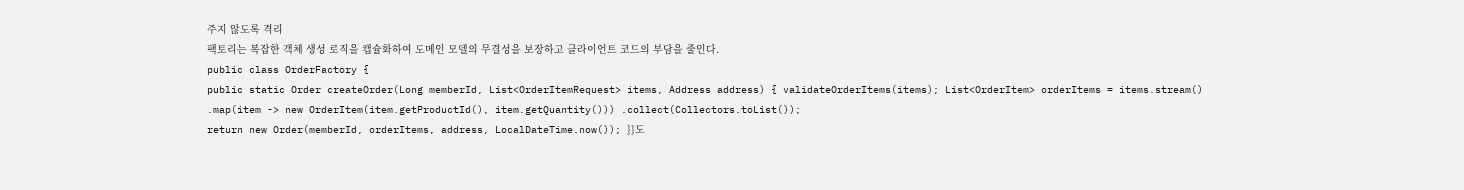주지 않도록 격리
팩토리는 복잡한 객체 생성 로직을 캡슐화하여 도메인 모델의 무결성을 보장하고 클라이언트 코드의 부담을 줄인다.
public class OrderFactory {
public static Order createOrder(Long memberId, List<OrderItemRequest> items, Address address) { validateOrderItems(items); List<OrderItem> orderItems = items.stream() .map(item -> new OrderItem(item.getProductId(), item.getQuantity())) .collect(Collectors.toList());
return new Order(memberId, orderItems, address, LocalDateTime.now()); }}도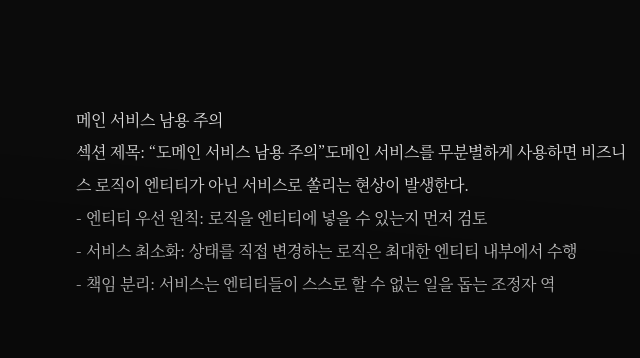메인 서비스 남용 주의
섹션 제목: “도메인 서비스 남용 주의”도메인 서비스를 무분별하게 사용하면 비즈니스 로직이 엔티티가 아닌 서비스로 쏠리는 현상이 발생한다.
- 엔티티 우선 원칙: 로직을 엔티티에 넣을 수 있는지 먼저 검토
- 서비스 최소화: 상태를 직접 변경하는 로직은 최대한 엔티티 내부에서 수행
- 책임 분리: 서비스는 엔티티들이 스스로 할 수 없는 일을 돕는 조정자 역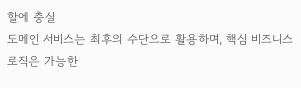할에 충실
도메인 서비스는 최후의 수단으로 활용하며, 핵심 비즈니스 로직은 가능한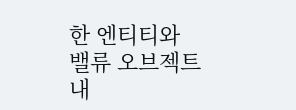한 엔티티와 밸류 오브젝트 내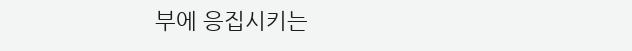부에 응집시키는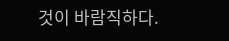것이 바람직하다.